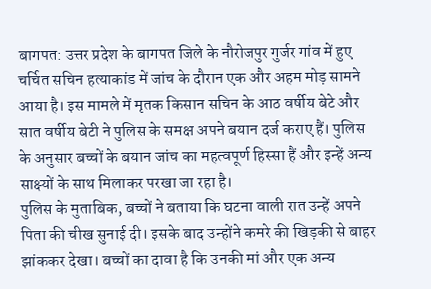बागपत: उत्तर प्रदेश के बागपत जिले के नौरोजपुर गुर्जर गांव में हुए चर्चित सचिन हत्याकांड में जांच के दौरान एक और अहम मोड़ सामने आया है। इस मामले में मृतक किसान सचिन के आठ वर्षीय बेटे और सात वर्षीय बेटी ने पुलिस के समक्ष अपने बयान दर्ज कराए हैं। पुलिस के अनुसार बच्चों के बयान जांच का महत्वपूर्ण हिस्सा हैं और इन्हें अन्य साक्ष्यों के साथ मिलाकर परखा जा रहा है।
पुलिस के मुताबिक, बच्चों ने बताया कि घटना वाली रात उन्हें अपने पिता की चीख सुनाई दी। इसके बाद उन्होंने कमरे की खिड़की से बाहर झांककर देखा। बच्चों का दावा है कि उनकी मां और एक अन्य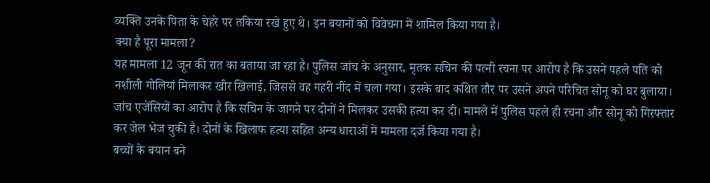व्यक्ति उनके पिता के चेहरे पर तकिया रखे हुए थे। इन बयानों को विवेचना में शामिल किया गया है।
क्या है पूरा मामला?
यह मामला 12 जून की रात का बताया जा रहा है। पुलिस जांच के अनुसार, मृतक सचिन की पत्नी रचना पर आरोप है कि उसने पहले पति को नशीली गोलियां मिलाकर खीर खिलाई, जिससे वह गहरी नींद में चला गया। इसके बाद कथित तौर पर उसने अपने परिचित सोनू को घर बुलाया।
जांच एजेंसियों का आरोप है कि सचिन के जागने पर दोनों ने मिलकर उसकी हत्या कर दी। मामले में पुलिस पहले ही रचना और सोनू को गिरफ्तार कर जेल भेज चुकी है। दोनों के खिलाफ हत्या सहित अन्य धाराओं में मामला दर्ज किया गया है।
बच्चों के बयान बने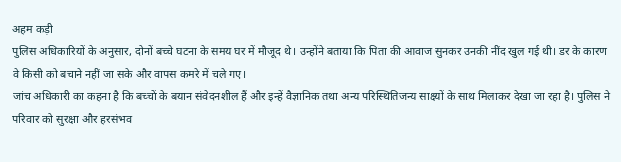अहम कड़ी
पुलिस अधिकारियों के अनुसार, दोनों बच्चे घटना के समय घर में मौजूद थे। उन्होंने बताया कि पिता की आवाज सुनकर उनकी नींद खुल गई थी। डर के कारण वे किसी को बचाने नहीं जा सके और वापस कमरे में चले गए।
जांच अधिकारी का कहना है कि बच्चों के बयान संवेदनशील हैं और इन्हें वैज्ञानिक तथा अन्य परिस्थितिजन्य साक्ष्यों के साथ मिलाकर देखा जा रहा है। पुलिस ने परिवार को सुरक्षा और हरसंभव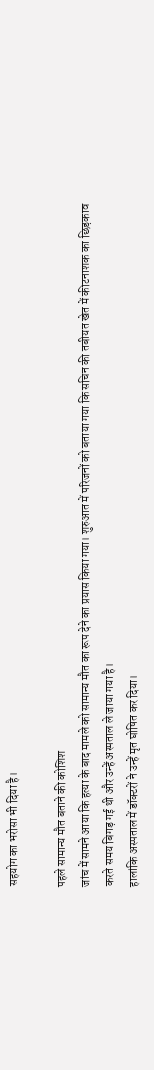सहयोग का भरोसा भी दिया है।

पहले सामान्य मौत बताने की कोशिश
जांच में सामने आया कि हत्या के बाद मामले को सामान्य मौत का रूप देने का प्रयास किया गया। शुरुआत में परिजनों को बताया गया कि सचिन की तबीयत खेत में कीटनाशक का छिड़काव करते समय बिगड़ गई थी और उन्हें अस्पताल ले जाया गया है।
हालांकि अस्पताल में डॉक्टरों ने उन्हें मृत घोषित कर दिया।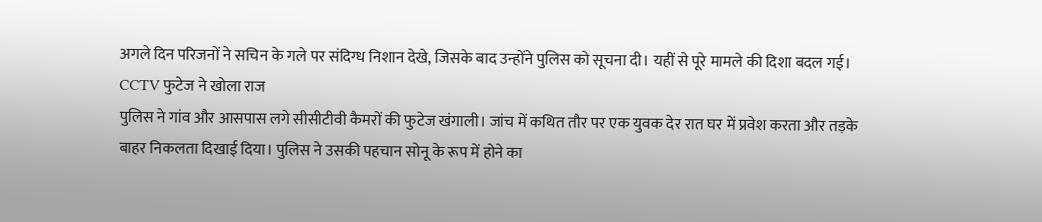अगले दिन परिजनों ने सचिन के गले पर संदिग्ध निशान देखे, जिसके बाद उन्होंने पुलिस को सूचना दी। यहीं से पूरे मामले की दिशा बदल गई।
CCTV फुटेज ने खोला राज
पुलिस ने गांव और आसपास लगे सीसीटीवी कैमरों की फुटेज खंगाली। जांच में कथित तौर पर एक युवक देर रात घर में प्रवेश करता और तड़के बाहर निकलता दिखाई दिया। पुलिस ने उसकी पहचान सोनू के रूप में होने का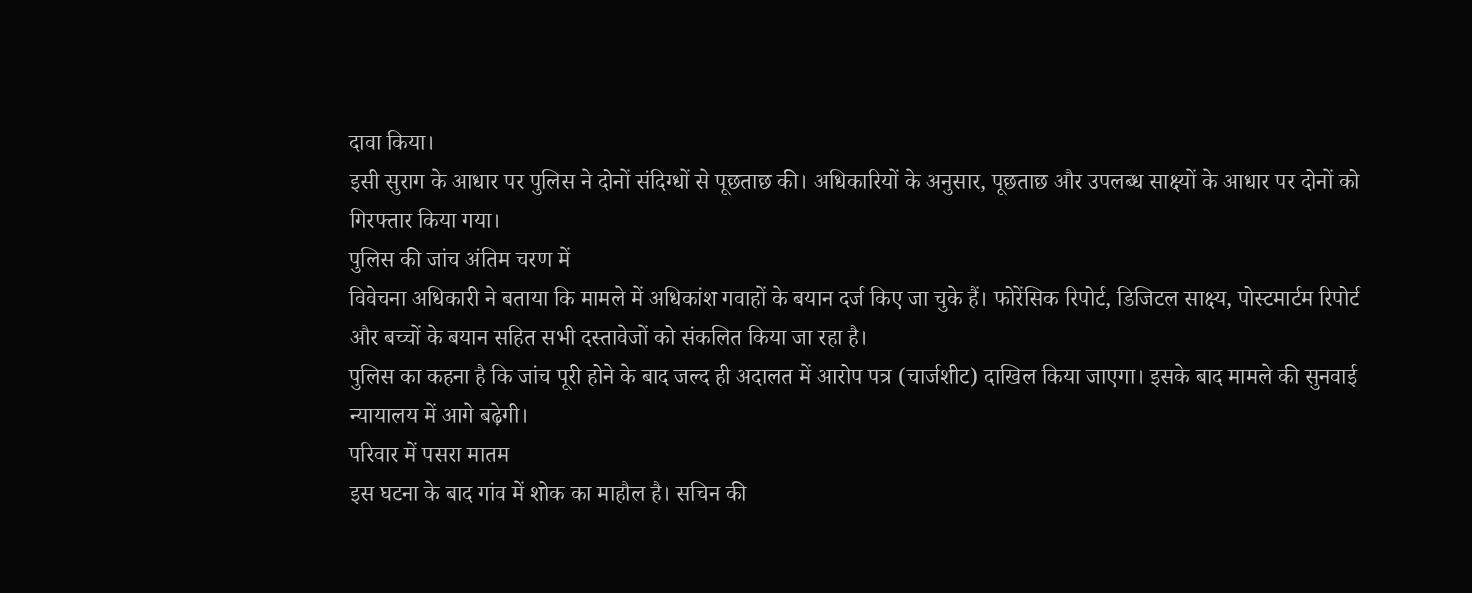दावा किया।
इसी सुराग के आधार पर पुलिस ने दोनों संदिग्धों से पूछताछ की। अधिकारियों के अनुसार, पूछताछ और उपलब्ध साक्ष्यों के आधार पर दोनों को गिरफ्तार किया गया।
पुलिस की जांच अंतिम चरण में
विवेचना अधिकारी ने बताया कि मामले में अधिकांश गवाहों के बयान दर्ज किए जा चुके हैं। फोरेंसिक रिपोर्ट, डिजिटल साक्ष्य, पोस्टमार्टम रिपोर्ट और बच्चों के बयान सहित सभी दस्तावेजों को संकलित किया जा रहा है।
पुलिस का कहना है कि जांच पूरी होने के बाद जल्द ही अदालत में आरोप पत्र (चार्जशीट) दाखिल किया जाएगा। इसके बाद मामले की सुनवाई न्यायालय में आगे बढ़ेगी।
परिवार में पसरा मातम
इस घटना के बाद गांव में शोक का माहौल है। सचिन की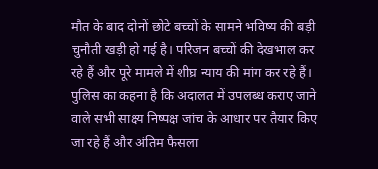मौत के बाद दोनों छोटे बच्चों के सामने भविष्य की बड़ी चुनौती खड़ी हो गई है। परिजन बच्चों की देखभाल कर रहे हैं और पूरे मामले में शीघ्र न्याय की मांग कर रहे हैं।
पुलिस का कहना है कि अदालत में उपलब्ध कराए जाने वाले सभी साक्ष्य निष्पक्ष जांच के आधार पर तैयार किए जा रहे हैं और अंतिम फैसला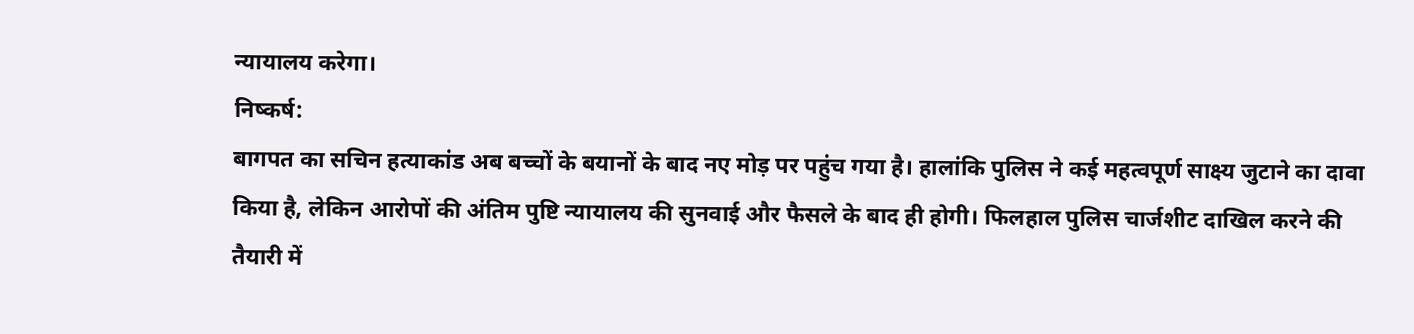न्यायालय करेगा।
निष्कर्ष:
बागपत का सचिन हत्याकांड अब बच्चों के बयानों के बाद नए मोड़ पर पहुंच गया है। हालांकि पुलिस ने कई महत्वपूर्ण साक्ष्य जुटाने का दावा किया है, लेकिन आरोपों की अंतिम पुष्टि न्यायालय की सुनवाई और फैसले के बाद ही होगी। फिलहाल पुलिस चार्जशीट दाखिल करने की तैयारी में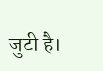जुटी है।